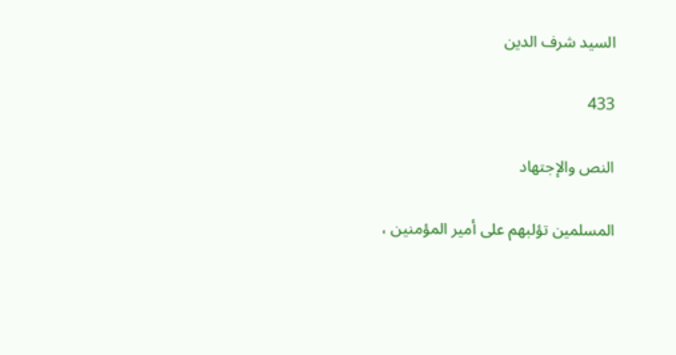السيد شرف الدين

433

النص والإجتهاد

المسلمين تؤلبهم على أمير المؤمنين ،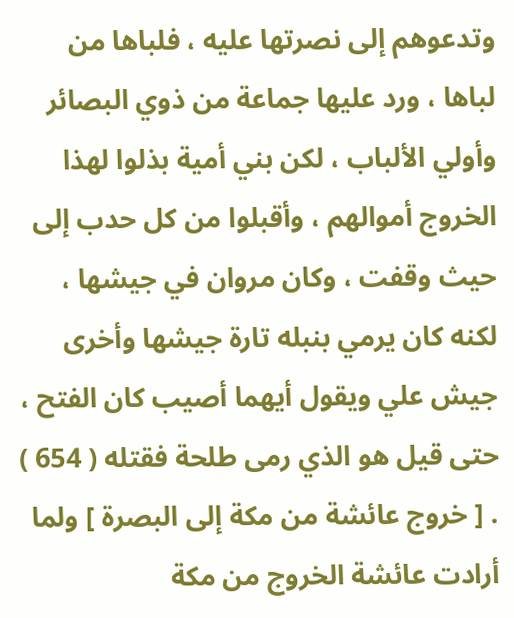وتدعوهم إلى نصرتها عليه ، فلباها من لباها ، ورد عليها جماعة من ذوي البصائر وأولي الألباب ، لكن بني أمية بذلوا لهذا الخروج أموالهم ، وأقبلوا من كل حدب إلى حيث وقفت ، وكان مروان في جيشها ، لكنه كان يرمي بنبله تارة جيشها وأخرى جيش علي ويقول أيهما أصيب كان الفتح ، حتى قيل هو الذي رمى طلحة فقتله ( 654 ) . [ خروج عائشة من مكة إلى البصرة ] ولما أرادت عائشة الخروج من مكة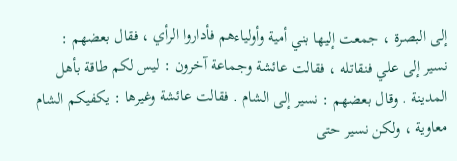إلى البصرة ، جمعت إليها بني أمية وأولياءهم فأداروا الرأي ، فقال بعضهم : نسير إلى علي فنقاتله ، فقالت عائشة وجماعة آخرون : ليس لكم طاقة بأهل المدينة . وقال بعضهم : نسير إلى الشام . فقالت عائشة وغيرها : يكفيكم الشام معاوية ، ولكن نسير حتى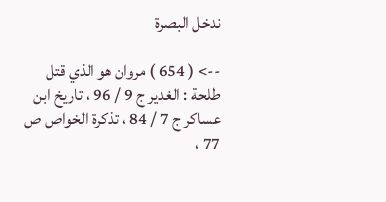ندخل البصرة

--> ( 654 ) مروان هو الذي قتل طلحة : الغدير ج 9 / 96 ، تاريخ ابن عساكر ج 7 / 84 ، تذكرة الخواص ص 77 ،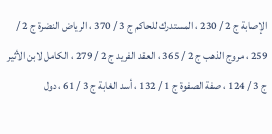الإصابة ج 2 / 230 ، المستدرك للحاكم ج 3 / 370 ، الرياض النضرة ج 2 / 259 ، مروج الذهب ج 2 / 365 ، العقد الفريد ج 2 / 279 ، الكامل لابن الأثير ج 3 / 124 ، صفة الصفوة ج 1 / 132 ، أسد الغابة ج 3 / 61 ، دول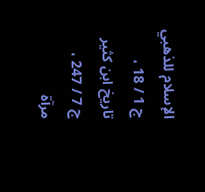الإسلام للذهبي ج 1 / 18 ، تاريخ ابن كثير ج 7 / 247 ، مرآة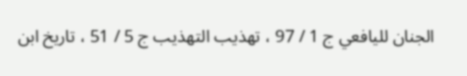الجنان لليافعي ج 1 / 97 ، تهذيب التهذيب ج 5 / 51 ، تاريخ ابن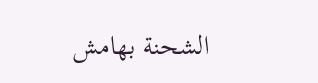الشحنة بهامش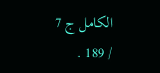الكامل ج 7 / 189 .